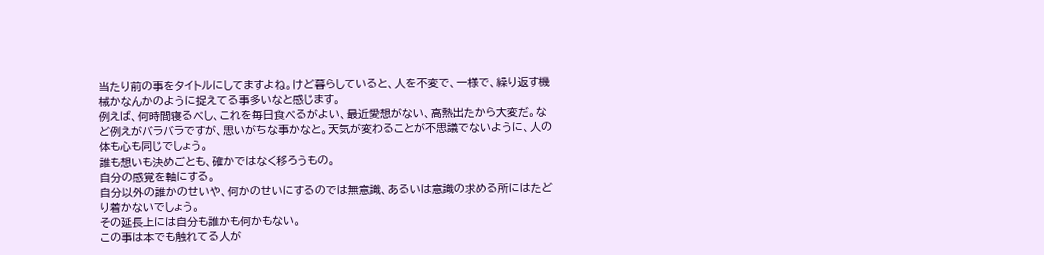当たり前の事をタイトルにしてますよね。けど暮らしていると、人を不変で、一様で、繰り返す機械かなんかのように捉えてる事多いなと感じます。
例えば、何時間寝るべし、これを毎日食べるがよい、最近愛想がない、高熱出たから大変だ。など例えがバラバラですが、思いがちな事かなと。天気が変わることが不思議でないように、人の体も心も同じでしょう。
誰も想いも決めごとも、確かではなく移ろうもの。
自分の感覚を軸にする。
自分以外の誰かのせいや、何かのせいにするのでは無意識、あるいは意識の求める所にはたどり着かないでしょう。
その延長上には自分も誰かも何かもない。
この事は本でも触れてる人が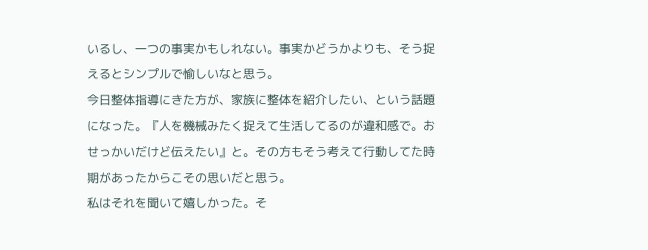いるし、一つの事実かもしれない。事実かどうかよりも、そう捉えるとシンプルで愉しいなと思う。
今日整体指導にきた方が、家族に整体を紹介したい、という話題になった。『人を機械みたく捉えて生活してるのが違和感で。おせっかいだけど伝えたい』と。その方もそう考えて行動してた時期があったからこその思いだと思う。
私はそれを聞いて嬉しかった。そ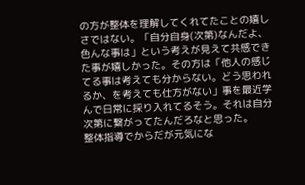の方が整体を理解してくれてたことの嬉しさではない。「自分自身(次第)なんだよ、色んな事は」という考えが見えて共感できた事が嬉しかった。その方は「他人の感じてる事は考えても分からない。どう思われるか、を考えても仕方がない」事を最近学んで日常に採り入れてるそう。それは自分次第に繋がってたんだろなと思った。
整体指導でからだが元気にな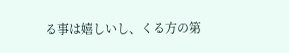る事は嬉しいし、くる方の第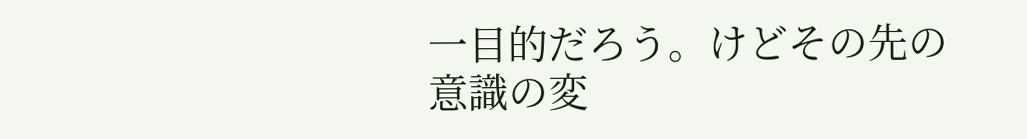一目的だろう。けどその先の意識の変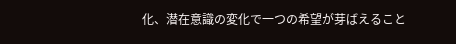化、潜在意識の変化で一つの希望が芽ばえること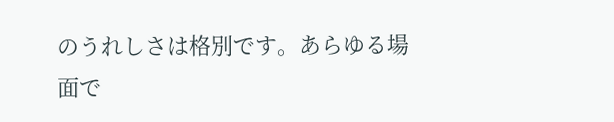のうれしさは格別です。あらゆる場面で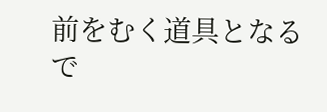前をむく道具となるで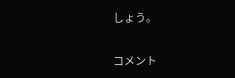しょう。

コメント